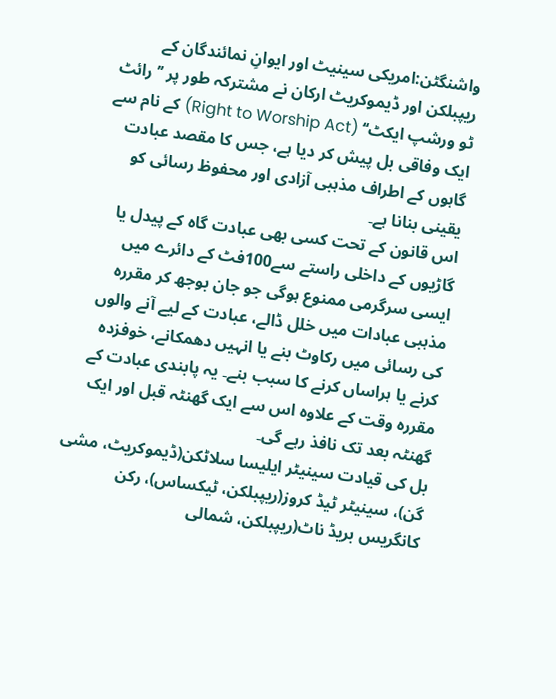واشنگٹن:امریکی سینیٹ اور ایوانِ نمائندگان کے ریپبلکن اور ڈیموکریٹ ارکان نے مشترکہ طور پر ’’رائٹ ٹو ورشپ ایکٹ‘‘ (Right to Worship Act) کے نام سے ایک وفاقی بل پیش کر دیا ہے، جس کا مقصد عبادت گاہوں کے اطراف مذہبی آزادی اور محفوظ رسائی کو یقینی بنانا ہے۔
اس قانون کے تحت کسی بھی عبادت گاہ کے پیدل یا گاڑیوں کے داخلی راستے سے100فٹ کے دائرے میں ایسی سرگرمی ممنوع ہوگی جو جان بوجھ کر مقررہ مذہبی عبادات میں خلل ڈالے، عبادت کے لیے آنے والوں کی رسائی میں رکاوٹ بنے یا انہیں دھمکانے، خوفزدہ کرنے یا ہراساں کرنے کا سبب بنے۔ یہ پابندی عبادت کے مقررہ وقت کے علاوہ اس سے ایک گھنٹہ قبل اور ایک گھنٹہ بعد تک نافذ رہے گی۔
بل کی قیادت سینیٹر ایلیسا سلاٹکن(ڈیموکریٹ، مشی گن)، سینیٹر ٹیڈ کروز(ریپبلکن، ٹیکساس)، رکن کانگریس بریڈ ناٹ(ریپبلکن، شمالی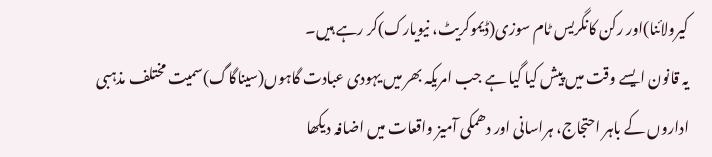کیرولائنا)اور رکن کانگریس ٹام سوزی(ڈیموکریٹ، نیویارک)کر رہے ہیں۔
یہ قانون ایسے وقت میں پیش کیا گیا ہے جب امریکہ بھر میں یہودی عبادت گاہوں(سیناگاگ)سمیت مختلف مذہبی اداروں کے باہر احتجاج، ہراسانی اور دھمکی آمیز واقعات میں اضافہ دیکھا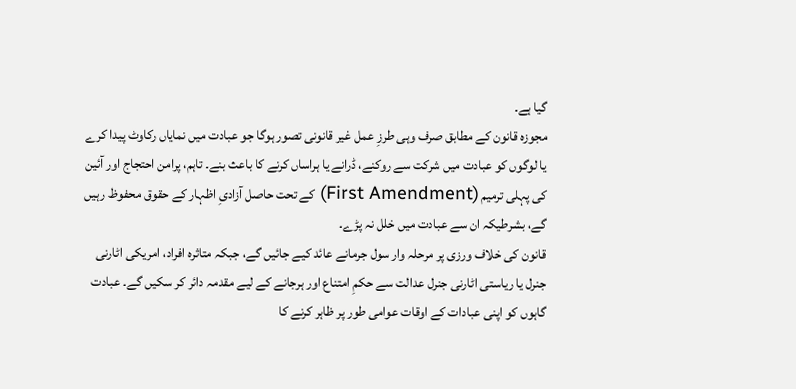گیا ہے۔
مجوزہ قانون کے مطابق صرف وہی طرزِ عمل غیر قانونی تصور ہوگا جو عبادت میں نمایاں رکاوٹ پیدا کرے یا لوگوں کو عبادت میں شرکت سے روکنے، ڈرانے یا ہراساں کرنے کا باعث بنے۔ تاہم، پرامن احتجاج اور آئین کی پہلی ترمیم (First Amendment) کے تحت حاصل آزادیِ اظہار کے حقوق محفوظ رہیں گے، بشرطیکہ ان سے عبادت میں خلل نہ پڑے۔
قانون کی خلاف ورزی پر مرحلہ وار سول جرمانے عائد کیے جائیں گے، جبکہ متاثرہ افراد، امریکی اٹارنی جنرل یا ریاستی اٹارنی جنرل عدالت سے حکمِ امتناع اور ہرجانے کے لیے مقدمہ دائر کر سکیں گے۔ عبادت گاہوں کو اپنی عبادات کے اوقات عوامی طور پر ظاہر کرنے کا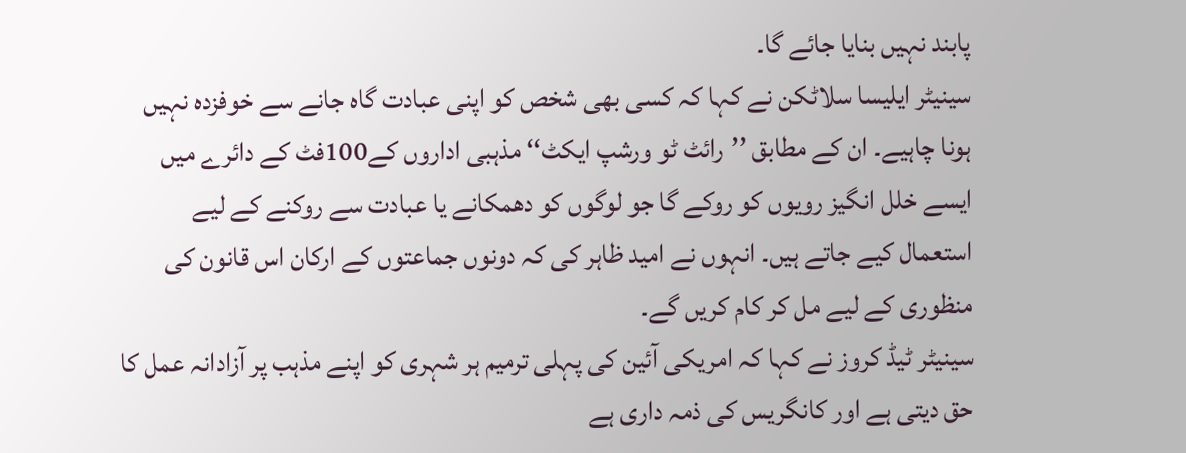پابند نہیں بنایا جائے گا۔
سینیٹر ایلیسا سلاٹکن نے کہا کہ کسی بھی شخص کو اپنی عبادت گاہ جانے سے خوفزدہ نہیں ہونا چاہیے۔ ان کے مطابق ’’رائٹ ٹو ورشپ ایکٹ‘‘ مذہبی اداروں کے100فٹ کے دائرے میں ایسے خلل انگیز رویوں کو روکے گا جو لوگوں کو دھمکانے یا عبادت سے روکنے کے لیے استعمال کیے جاتے ہیں۔ انہوں نے امید ظاہر کی کہ دونوں جماعتوں کے ارکان اس قانون کی منظوری کے لیے مل کر کام کریں گے۔
سینیٹر ٹیڈ کروز نے کہا کہ امریکی آئین کی پہلی ترمیم ہر شہری کو اپنے مذہب پر آزادانہ عمل کا حق دیتی ہے اور کانگریس کی ذمہ داری ہے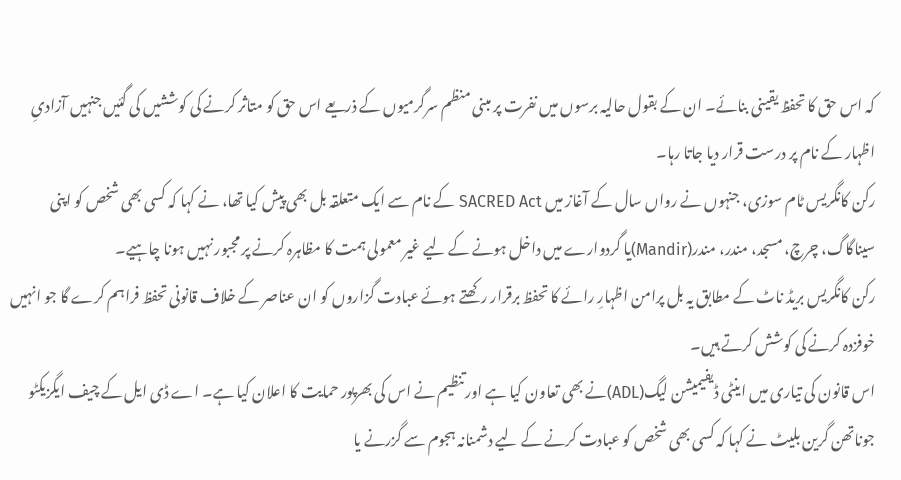کہ اس حق کا تحفظ یقینی بنائے۔ ان کے بقول حالیہ برسوں میں نفرت پر مبنی منظم سرگرمیوں کے ذریعے اس حق کو متاثر کرنے کی کوششیں کی گئیں جنہیں آزادیِ اظہار کے نام پر درست قرار دیا جاتا رہا۔
رکن کانگریس ٹام سوزی، جنہوں نے رواں سال کے آغاز میں SACRED Act کے نام سے ایک متعلقہ بل بھی پیش کیا تھا، نے کہا کہ کسی بھی شخص کو اپنی سیناگاگ، چرچ، مسجد، مندر، مندر(Mandir)یا گردوارے میں داخل ہونے کے لیے غیر معمولی ہمت کا مظاہرہ کرنے پر مجبور نہیں ہونا چاہیے۔
رکن کانگریس بریڈ ناٹ کے مطابق یہ بل پرامن اظہارِ رائے کا تحفظ برقرار رکھتے ہوئے عبادت گزاروں کو ان عناصر کے خلاف قانونی تحفظ فراہم کرے گا جو انہیں خوفزدہ کرنے کی کوشش کرتے ہیں۔
اس قانون کی تیاری میں اینٹی ڈیفیمیشن لیگ(ADL)نے بھی تعاون کیا ہے اور تنظیم نے اس کی بھرپور حمایت کا اعلان کیا ہے۔ اے ڈی ایل کے چیف ایگزیکٹو جوناتھن گرین بلیٹ نے کہا کہ کسی بھی شخص کو عبادت کرنے کے لیے دشمنانہ ہجوم سے گزرنے یا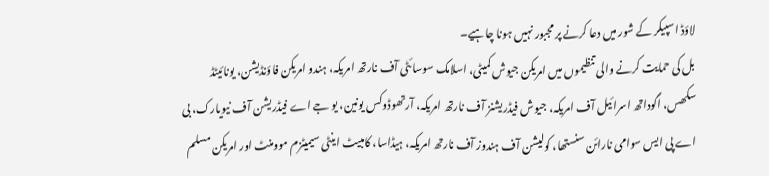لاؤڈ اسپیکر کے شور میں دعا کرنے پر مجبور نہیں ہونا چاہیے۔
بل کی حمایت کرنے والی تنظیموں میں امریکن جیوش کمیٹی، اسلامک سوسائٹی آف نارتھ امریکہ، ہندو امریکن فاؤنڈیشن، یونائیٹڈ سکھس، اگوداتھ اسرائیل آف امریکہ، جیوش فیڈریشنز آف نارتھ امریکہ، آرتھوڈوکس یونین، یو جے اے فیڈریشن آف نیویارک، بی اے پی ایس سوامی نارائن سنستھا، کولیشن آف ہندوز آف نارتھ امریکہ، ہیڈاسا، کامبیٹ اینٹی سیمیٹزم موومنٹ اور امریکن مسلم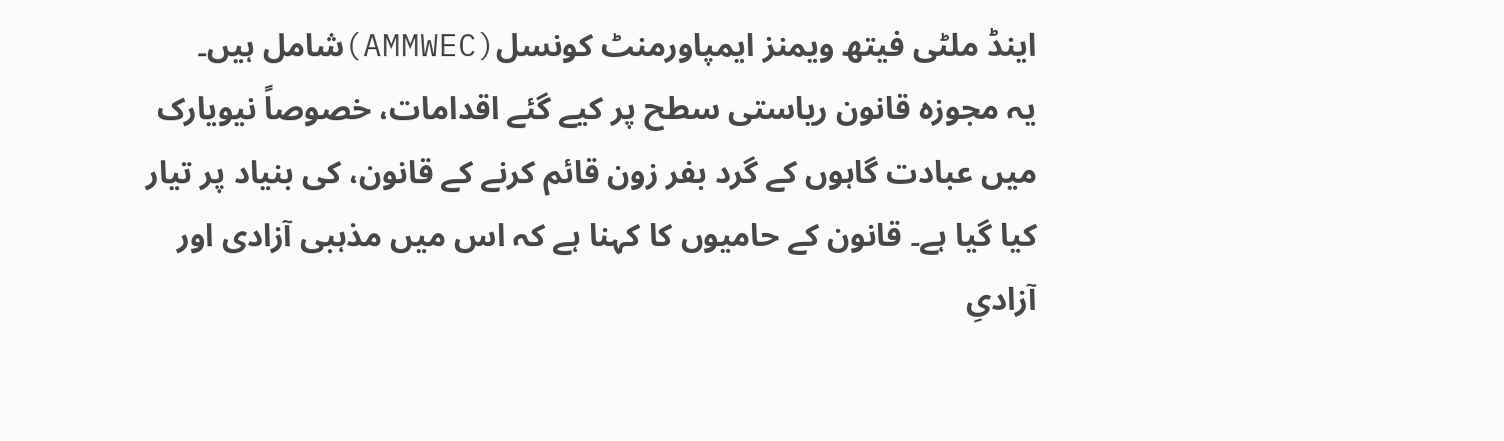اینڈ ملٹی فیتھ ویمنز ایمپاورمنٹ کونسل(AMMWEC)شامل ہیں۔
یہ مجوزہ قانون ریاستی سطح پر کیے گئے اقدامات، خصوصاً نیویارک میں عبادت گاہوں کے گرد بفر زون قائم کرنے کے قانون، کی بنیاد پر تیار کیا گیا ہے۔ قانون کے حامیوں کا کہنا ہے کہ اس میں مذہبی آزادی اور آزادیِ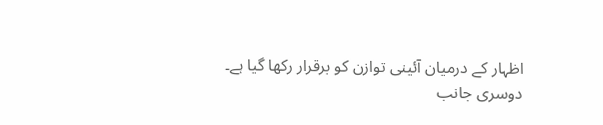اظہار کے درمیان آئینی توازن کو برقرار رکھا گیا ہے۔
دوسری جانب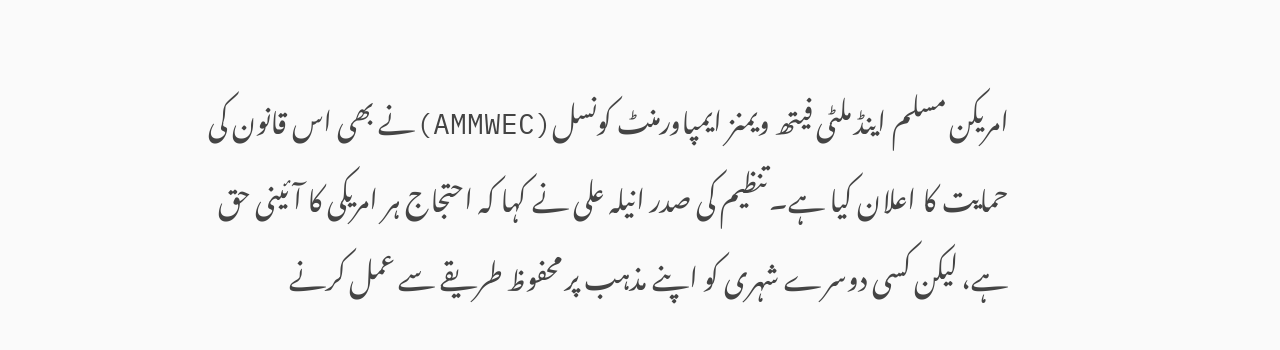امریکن مسلم اینڈ ملٹی فیتھ ویمنز ایمپاورمنٹ کونسل(AMMWEC)نے بھی اس قانون کی حمایت کا اعلان کیا ہے۔ تنظیم کی صدر انیلہ علی نے کہا کہ احتجاج ہر امریکی کا آئینی حق ہے، لیکن کسی دوسرے شہری کو اپنے مذہب پر محفوظ طریقے سے عمل کرنے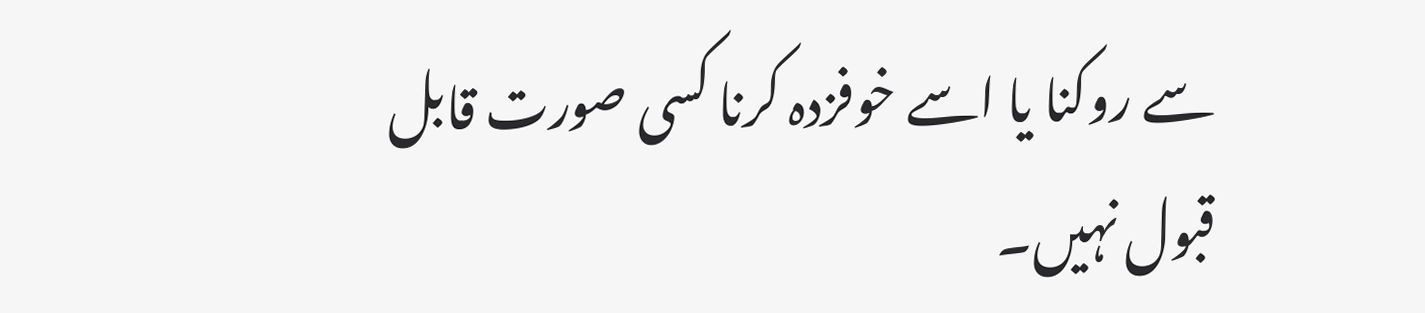سے روکنا یا اسے خوفزدہ کرنا کسی صورت قابل قبول نہیں۔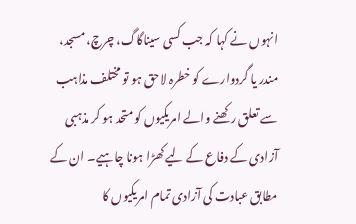انہوں نے کہا کہ جب کسی سیناگاگ، چرچ، مسجد، مندر یا گردوارے کو خطرہ لاحق ہو تو مختلف مذاہب سے تعلق رکھنے والے امریکیوں کو متحد ہو کر مذہبی آزادی کے دفاع کے لیے کھڑا ہونا چاہیے۔ ان کے مطابق عبادت کی آزادی تمام امریکیوں کا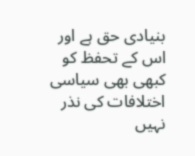بنیادی حق ہے اور اس کے تحفظ کو کبھی بھی سیاسی اختلافات کی نذر نہیں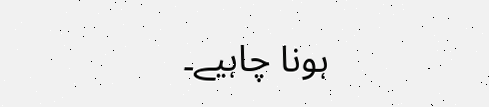ہونا چاہیے۔